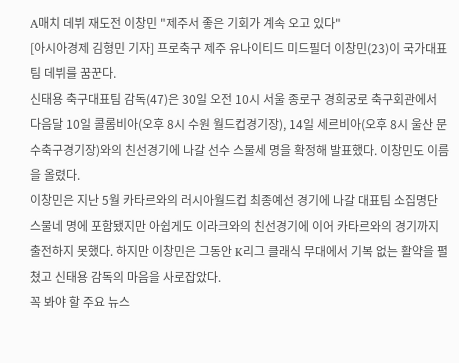A매치 데뷔 재도전 이창민 "제주서 좋은 기회가 계속 오고 있다"
[아시아경제 김형민 기자] 프로축구 제주 유나이티드 미드필더 이창민(23)이 국가대표팀 데뷔를 꿈꾼다.
신태용 축구대표팀 감독(47)은 30일 오전 10시 서울 종로구 경희궁로 축구회관에서 다음달 10일 콜롬비아(오후 8시 수원 월드컵경기장), 14일 세르비아(오후 8시 울산 문수축구경기장)와의 친선경기에 나갈 선수 스물세 명을 확정해 발표했다. 이창민도 이름을 올렸다.
이창민은 지난 5월 카타르와의 러시아월드컵 최종예선 경기에 나갈 대표팀 소집명단 스물네 명에 포함됐지만 아쉽게도 이라크와의 친선경기에 이어 카타르와의 경기까지 출전하지 못했다. 하지만 이창민은 그동안 K리그 클래식 무대에서 기복 없는 활약을 펼쳤고 신태용 감독의 마음을 사로잡았다.
꼭 봐야 할 주요 뉴스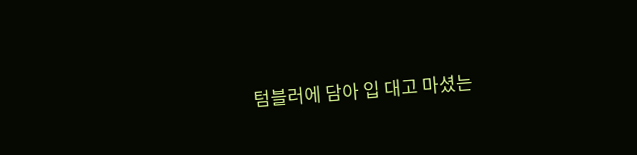텀블러에 담아 입 대고 마셨는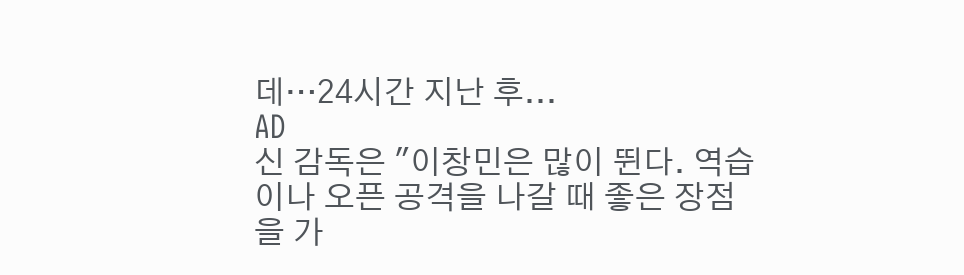데…24시간 지난 후...
AD
신 감독은 "이창민은 많이 뛴다. 역습이나 오픈 공격을 나갈 때 좋은 장점을 가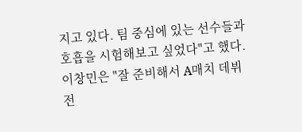지고 있다. 팀 중심에 있는 선수들과 호흡을 시험해보고 싶었다"고 했다.
이창민은 "잘 준비해서 A매치 데뷔전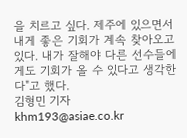을 치르고 싶다. 제주에 있으면서 내게 좋은 기회가 계속 찾아오고 있다. 내가 잘해야 다른 선수들에게도 기회가 올 수 있다고 생각한다"고 했다.
김형민 기자 khm193@asiae.co.kr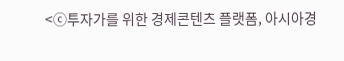<ⓒ투자가를 위한 경제콘텐츠 플랫폼, 아시아경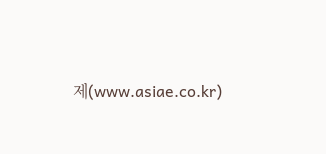제(www.asiae.co.kr)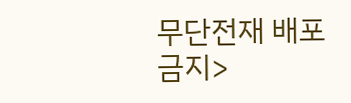무단전재 배포금지>